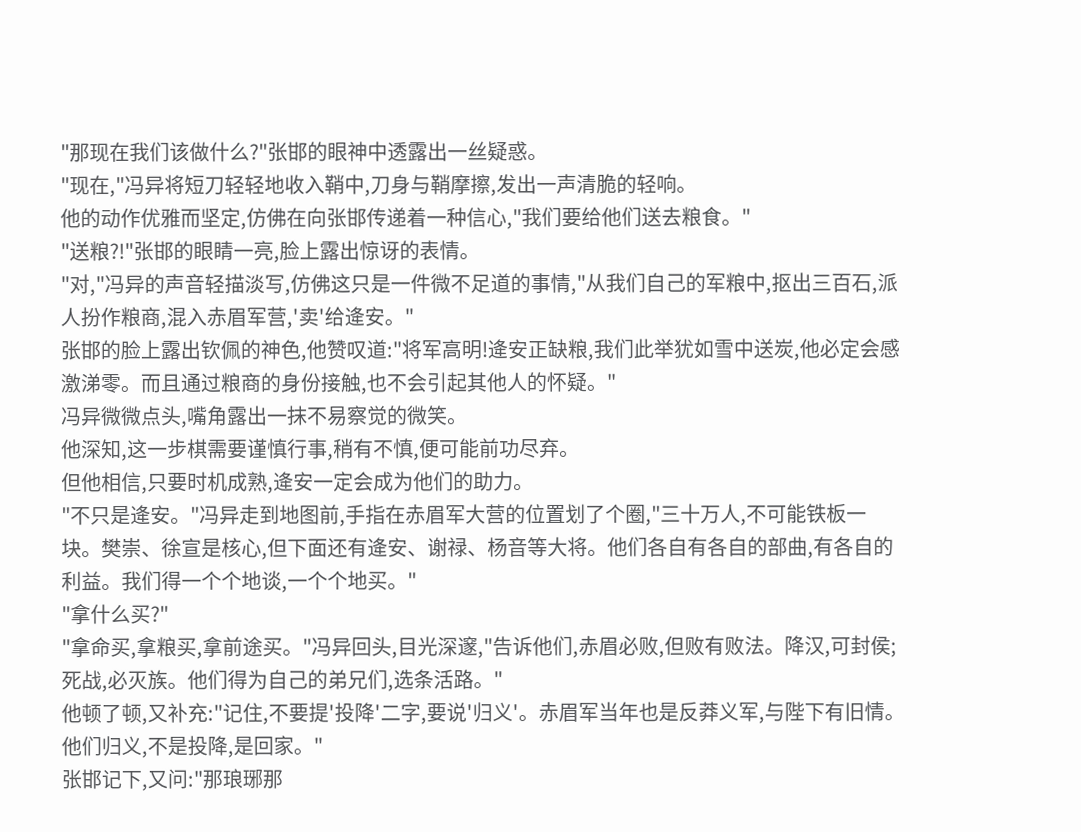"那现在我们该做什么?"张邯的眼神中透露出一丝疑惑。
"现在,"冯异将短刀轻轻地收入鞘中,刀身与鞘摩擦,发出一声清脆的轻响。
他的动作优雅而坚定,仿佛在向张邯传递着一种信心,"我们要给他们送去粮食。"
"送粮?!"张邯的眼睛一亮,脸上露出惊讶的表情。
"对,"冯异的声音轻描淡写,仿佛这只是一件微不足道的事情,"从我们自己的军粮中,抠出三百石,派人扮作粮商,混入赤眉军营,'卖'给逄安。"
张邯的脸上露出钦佩的神色,他赞叹道:"将军高明!逄安正缺粮,我们此举犹如雪中送炭,他必定会感激涕零。而且通过粮商的身份接触,也不会引起其他人的怀疑。"
冯异微微点头,嘴角露出一抹不易察觉的微笑。
他深知,这一步棋需要谨慎行事,稍有不慎,便可能前功尽弃。
但他相信,只要时机成熟,逄安一定会成为他们的助力。
"不只是逄安。"冯异走到地图前,手指在赤眉军大营的位置划了个圈,"三十万人,不可能铁板一块。樊崇、徐宣是核心,但下面还有逄安、谢禄、杨音等大将。他们各自有各自的部曲,有各自的利益。我们得一个个地谈,一个个地买。"
"拿什么买?"
"拿命买,拿粮买,拿前途买。"冯异回头,目光深邃,"告诉他们,赤眉必败,但败有败法。降汉,可封侯;死战,必灭族。他们得为自己的弟兄们,选条活路。"
他顿了顿,又补充:"记住,不要提'投降'二字,要说'归义'。赤眉军当年也是反莽义军,与陛下有旧情。他们归义,不是投降,是回家。"
张邯记下,又问:"那琅琊那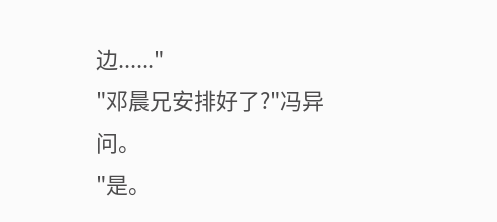边......"
"邓晨兄安排好了?"冯异问。
"是。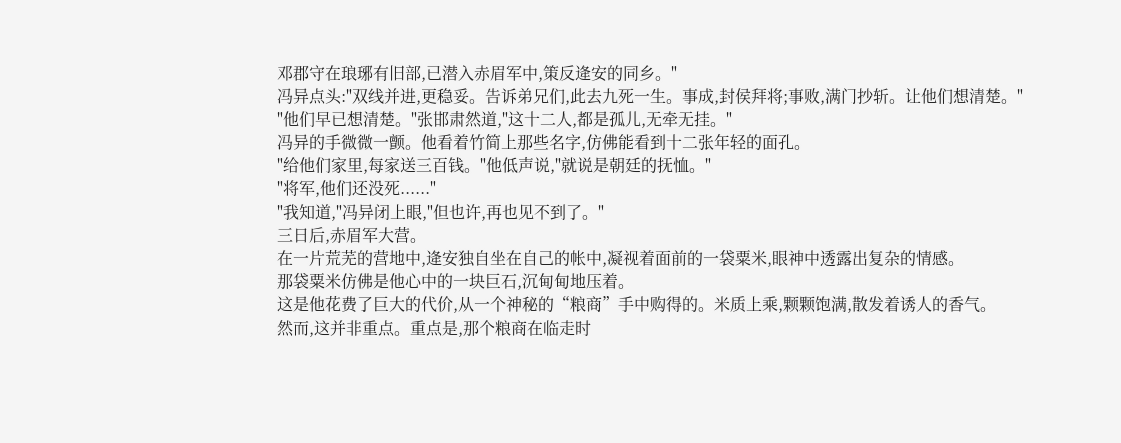邓郡守在琅琊有旧部,已潜入赤眉军中,策反逄安的同乡。"
冯异点头:"双线并进,更稳妥。告诉弟兄们,此去九死一生。事成,封侯拜将;事败,满门抄斩。让他们想清楚。"
"他们早已想清楚。"张邯肃然道,"这十二人,都是孤儿,无牵无挂。"
冯异的手微微一颤。他看着竹简上那些名字,仿佛能看到十二张年轻的面孔。
"给他们家里,每家送三百钱。"他低声说,"就说是朝廷的抚恤。"
"将军,他们还没死......"
"我知道,"冯异闭上眼,"但也许,再也见不到了。"
三日后,赤眉军大营。
在一片荒芜的营地中,逄安独自坐在自己的帐中,凝视着面前的一袋粟米,眼神中透露出复杂的情感。
那袋粟米仿佛是他心中的一块巨石,沉甸甸地压着。
这是他花费了巨大的代价,从一个神秘的“粮商”手中购得的。米质上乘,颗颗饱满,散发着诱人的香气。
然而,这并非重点。重点是,那个粮商在临走时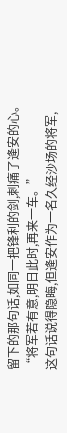留下的那句话,如同一把锋利的剑,刺痛了逄安的心。
“将军若有意,明日此时,再来一车。”
这句话说得隐晦,但逄安作为一名久经沙场的将军,